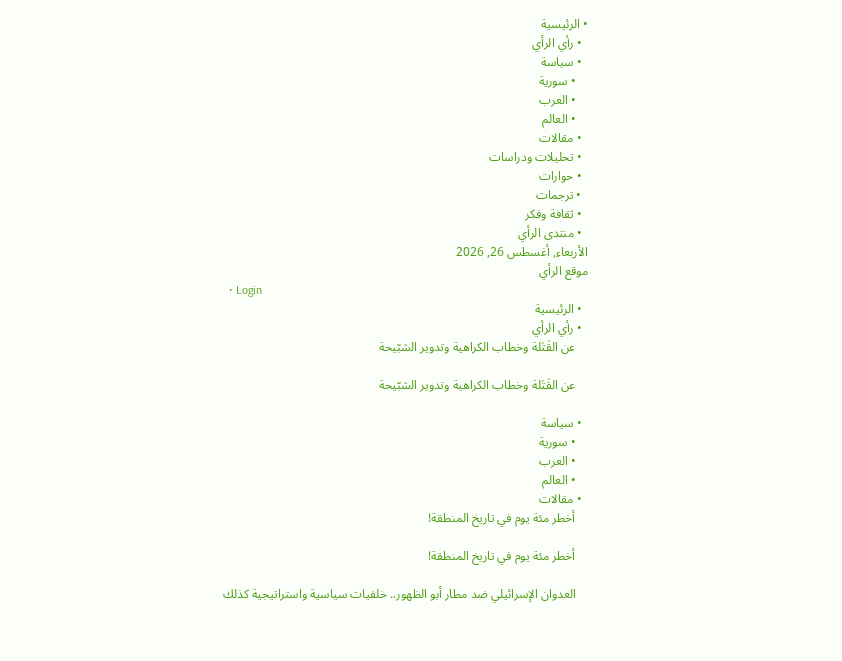• الرئيسية
  • رأي الرأي
  • سياسة
    • سورية
    • العرب
    • العالم
  • مقالات
  • تحليلات ودراسات
  • حوارات
  • ترجمات
  • ثقافة وفكر
  • منتدى الرأي
الأربعاء, أغسطس 26, 2026
موقع الرأي
  • Login
  • الرئيسية
  • رأي الرأي
    عن القَتَلة وخطاب الكراهية وتدوير الشبّيحة

    عن القَتَلة وخطاب الكراهية وتدوير الشبّيحة

  • سياسة
    • سورية
    • العرب
    • العالم
  • مقالات
    أخطر مئة يوم في تاريخ المنطقة!

    أخطر مئة يوم في تاريخ المنطقة!

    العدوان الإسرائيلي ضد مطار أبو الظهور.. خلفيات سياسية واستراتيجية كذلك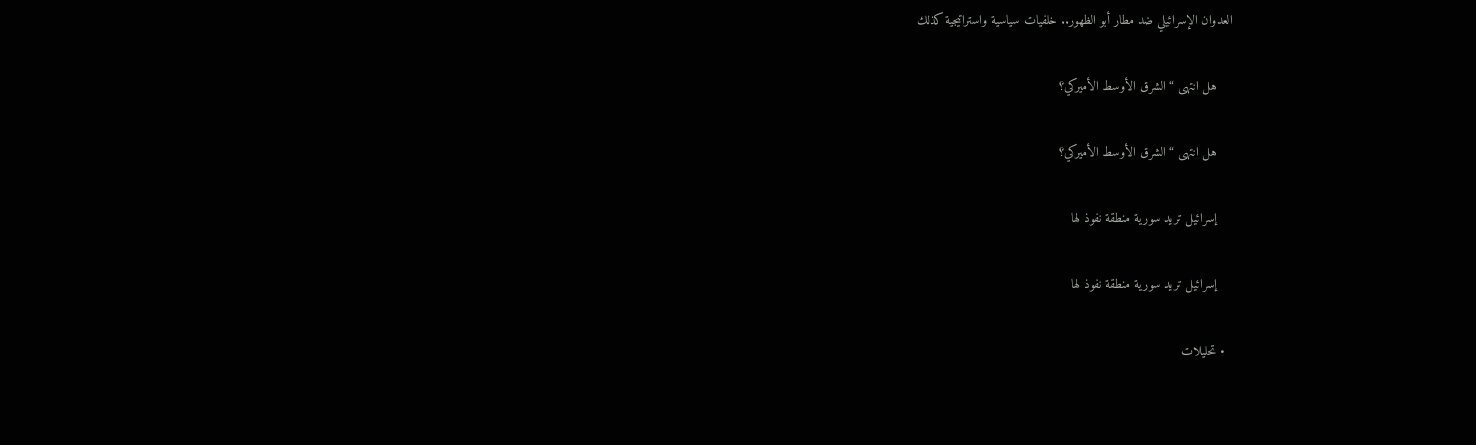العدوان الإسرائيلي ضد مطار أبو الظهور.. خلفيات سياسية واستراتيجية كذلك

    هل انتهى “الشرق الأوسط الأميركي؟

    هل انتهى “الشرق الأوسط الأميركي؟

    إسرائيل تريد سورية منطقة نفوذ لها

    إسرائيل تريد سورية منطقة نفوذ لها

  • تحليلات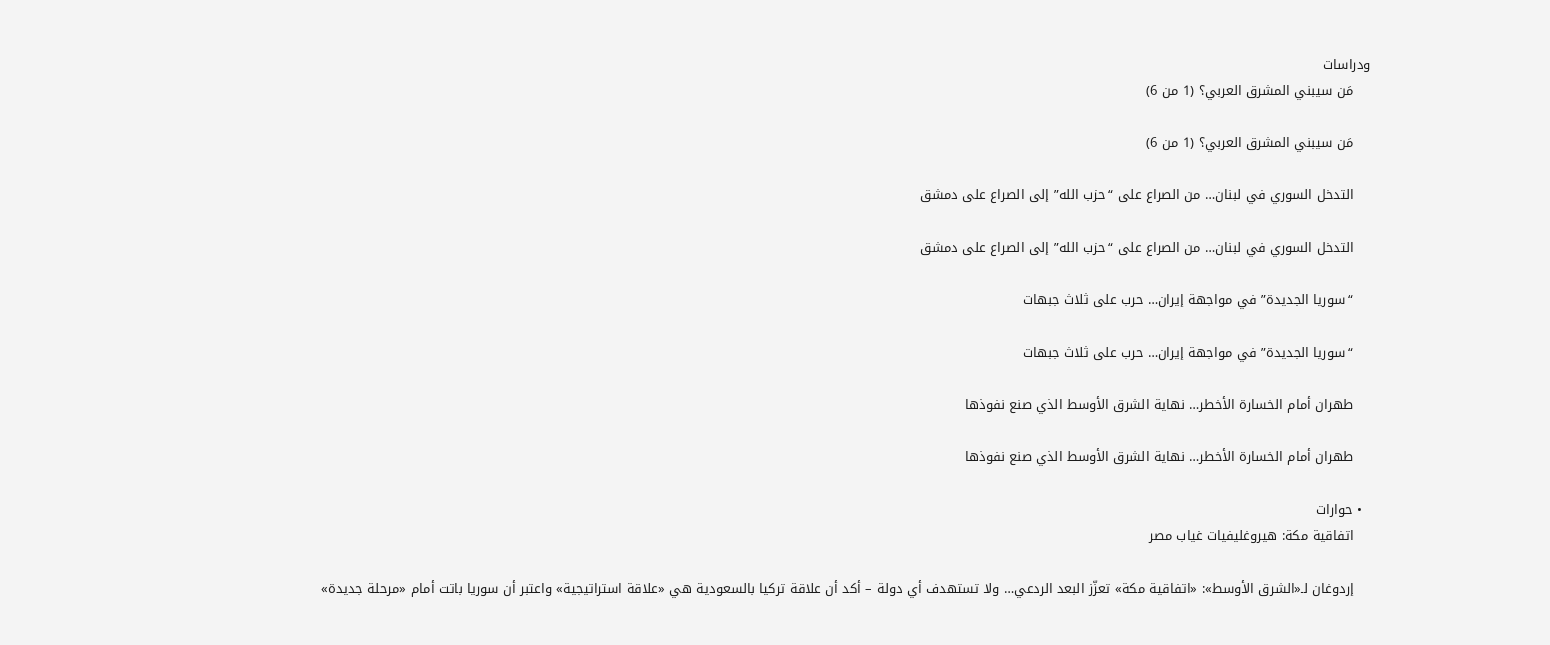ودراسات
    مَن سيبني المشرق العربي؟ (1 من 6)

    مَن سيبني المشرق العربي؟ (1 من 6)

    التدخل السوري في لبنان… من الصراع على “حزب الله” إلى الصراع على دمشق

    التدخل السوري في لبنان… من الصراع على “حزب الله” إلى الصراع على دمشق

    “سوريا الجديدة” في مواجهة إيران… حرب على ثلاث جبهات

    “سوريا الجديدة” في مواجهة إيران… حرب على ثلاث جبهات

    طهران أمام الخسارة الأخطر… نهاية الشرق الأوسط الذي صنع نفوذها

    طهران أمام الخسارة الأخطر… نهاية الشرق الأوسط الذي صنع نفوذها

  • حوارات
    اتفاقية مكة: هيروغليفيات غياب مصر

    إردوغان لـ«الشرق الأوسط»: «اتفاقية مكة» تعزّز البعد الردعي… ولا تستهدف أي دولة – أكد أن علاقة تركيا بالسعودية هي «علاقة استراتيجية» واعتبر أن سوريا باتت أمام «مرحلة جديدة»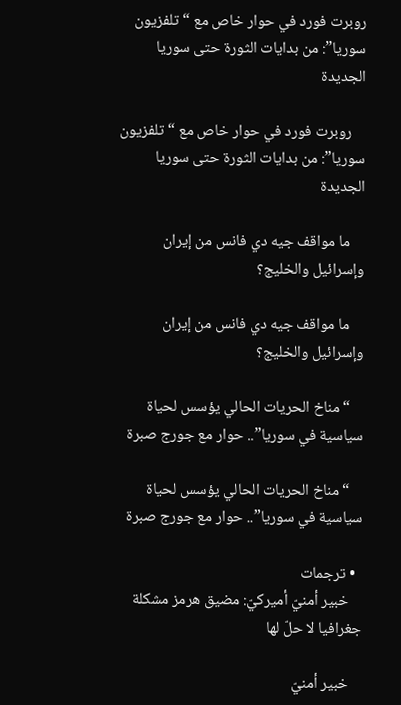روبرت فورد في حوار خاص مع “تلفزيون سوريا”: من بدايات الثورة حتى سوريا الجديدة

    روبرت فورد في حوار خاص مع “تلفزيون سوريا”: من بدايات الثورة حتى سوريا الجديدة

    ما مواقف جيه دي فانس من إيران وإسرائيل والخليج؟

    ما مواقف جيه دي فانس من إيران وإسرائيل والخليج؟

    “مناخ الحريات الحالي يؤسس لحياة سياسية في سوريا”.. حوار مع جورج صبرة

    “مناخ الحريات الحالي يؤسس لحياة سياسية في سوريا”.. حوار مع جورج صبرة

  • ترجمات
    خبير أمنيّ أميركيّ: مضيق هرمز مشكلة جغرافيا لا حلّ لها

    خبير أمنيّ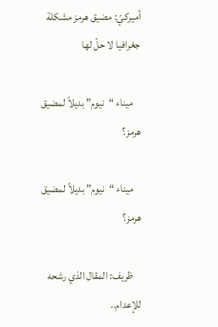أميركيّ: مضيق هرمز مشكلة جغرافيا لا حلّ لها

    ميناء “نيوم” بديلاً لمضيق هرمز؟

    ميناء “نيوم” بديلاً لمضيق هرمز؟

    ظريف: المقال الذي رشحه للإعدام..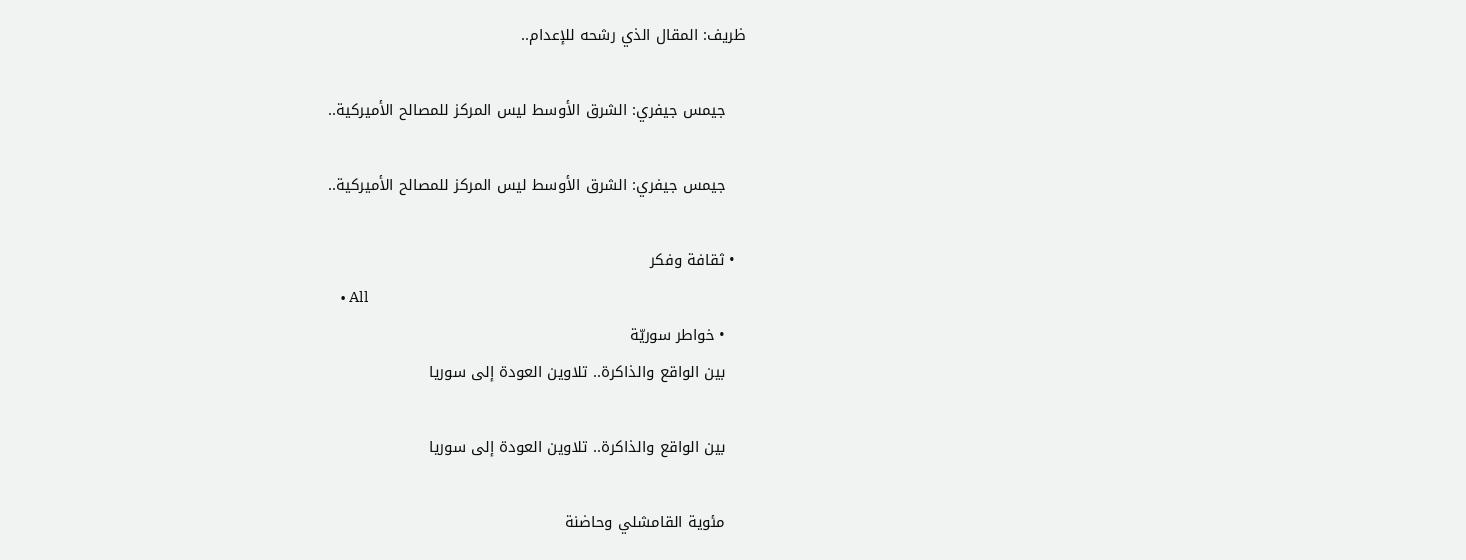ظريف: المقال الذي رشحه للإعدام..

    جيمس جيفري: الشرق الأوسط ليس المركز للمصالح الأميركية..

    جيمس جيفري: الشرق الأوسط ليس المركز للمصالح الأميركية..

  • ثقافة وفكر
    • All
    • خواطر سوريّة
    بين الواقع والذاكرة.. تلاوين العودة إلى سوريا

    بين الواقع والذاكرة.. تلاوين العودة إلى سوريا

    مئوية القامشلي وحاضنة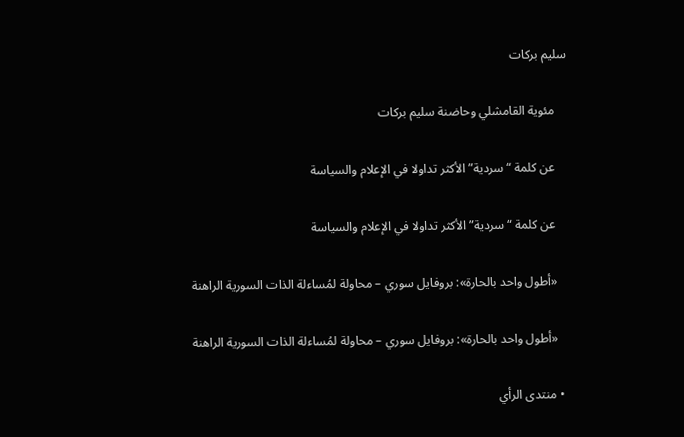سليم بركات

    مئوية القامشلي وحاضنة سليم بركات

    عن كلمة “سردية” الأكثر تداولا في الإعلام والسياسة

    عن كلمة “سردية” الأكثر تداولا في الإعلام والسياسة

    «أطول واحد بالحارة»: بروفايل سوري – محاولة لمُساءلة الذات السورية الراهنة

    «أطول واحد بالحارة»: بروفايل سوري – محاولة لمُساءلة الذات السورية الراهنة

  • منتدى الرأي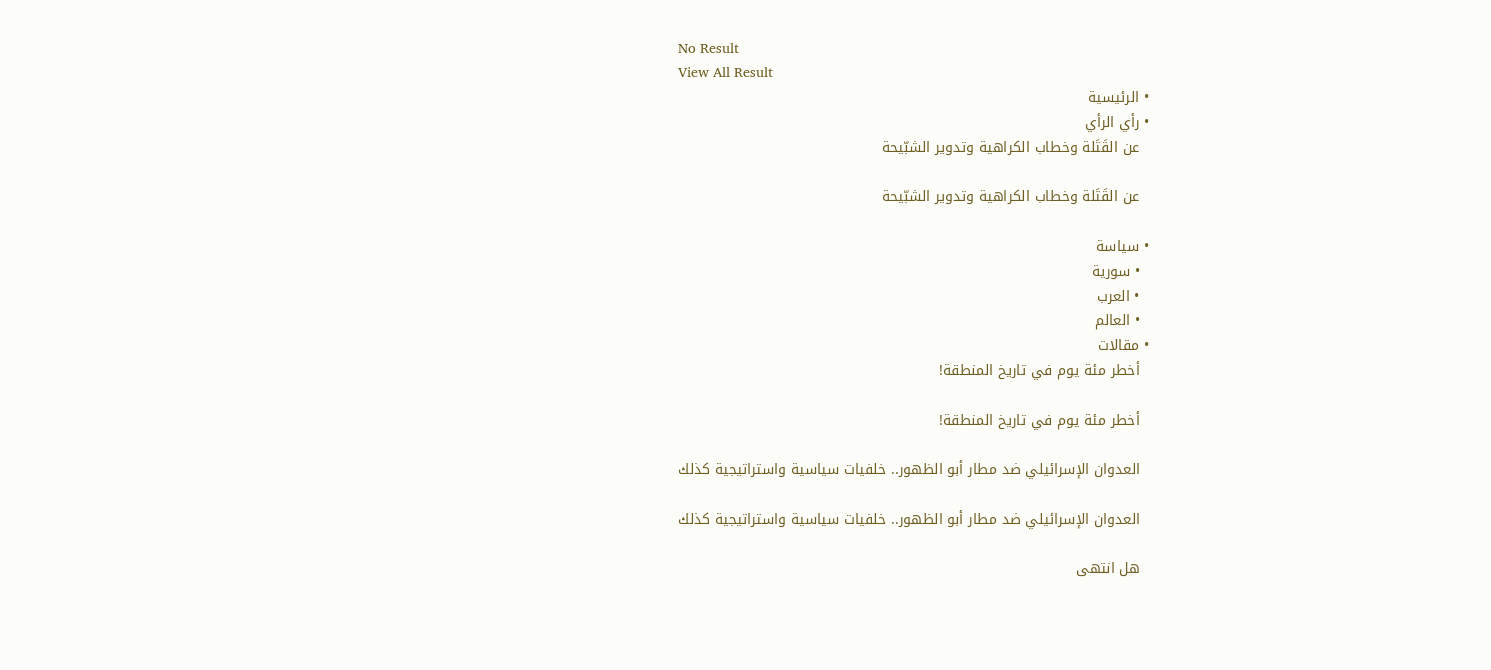No Result
View All Result
  • الرئيسية
  • رأي الرأي
    عن القَتَلة وخطاب الكراهية وتدوير الشبّيحة

    عن القَتَلة وخطاب الكراهية وتدوير الشبّيحة

  • سياسة
    • سورية
    • العرب
    • العالم
  • مقالات
    أخطر مئة يوم في تاريخ المنطقة!

    أخطر مئة يوم في تاريخ المنطقة!

    العدوان الإسرائيلي ضد مطار أبو الظهور.. خلفيات سياسية واستراتيجية كذلك

    العدوان الإسرائيلي ضد مطار أبو الظهور.. خلفيات سياسية واستراتيجية كذلك

    هل انتهى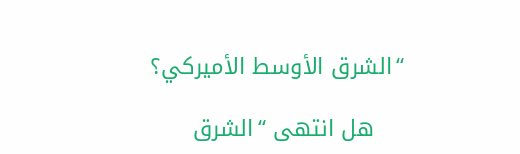“الشرق الأوسط الأميركي؟

    هل انتهى “الشرق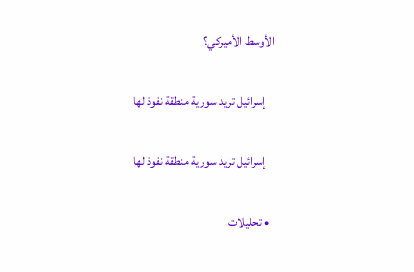الأوسط الأميركي؟

    إسرائيل تريد سورية منطقة نفوذ لها

    إسرائيل تريد سورية منطقة نفوذ لها

  • تحليلات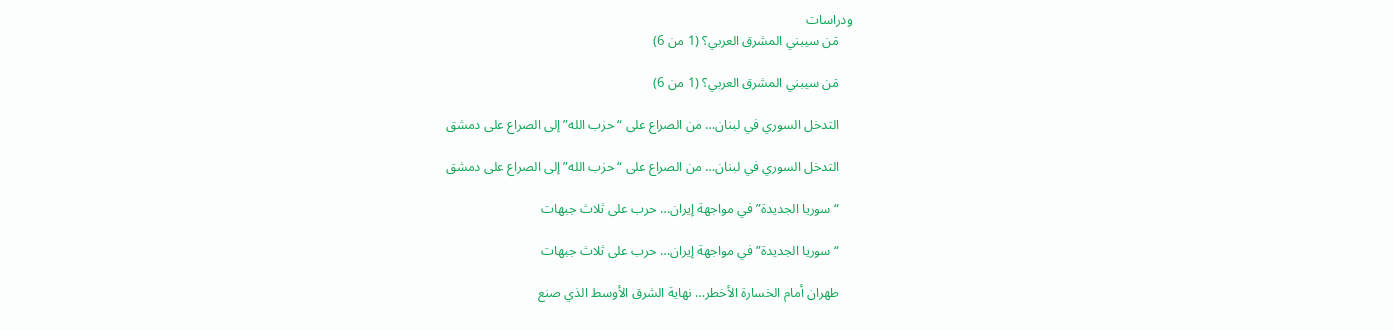ودراسات
    مَن سيبني المشرق العربي؟ (1 من 6)

    مَن سيبني المشرق العربي؟ (1 من 6)

    التدخل السوري في لبنان… من الصراع على “حزب الله” إلى الصراع على دمشق

    التدخل السوري في لبنان… من الصراع على “حزب الله” إلى الصراع على دمشق

    “سوريا الجديدة” في مواجهة إيران… حرب على ثلاث جبهات

    “سوريا الجديدة” في مواجهة إيران… حرب على ثلاث جبهات

    طهران أمام الخسارة الأخطر… نهاية الشرق الأوسط الذي صنع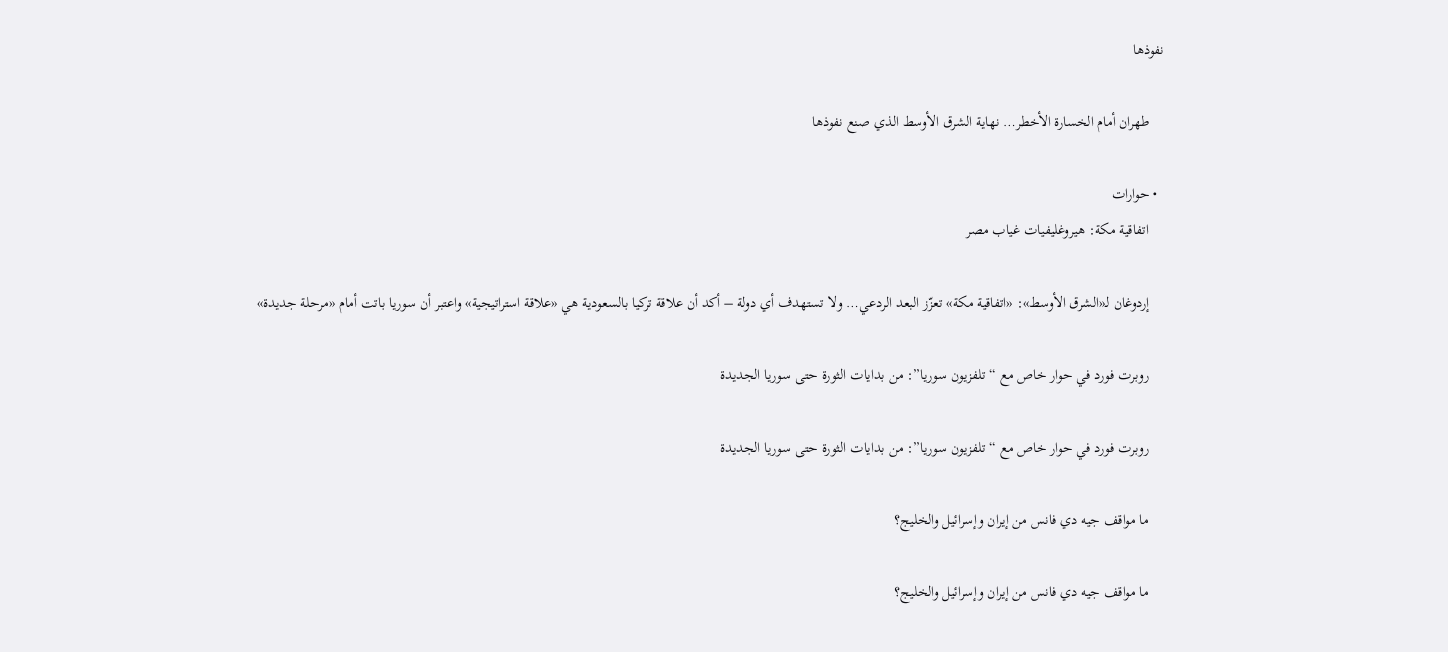نفوذها

    طهران أمام الخسارة الأخطر… نهاية الشرق الأوسط الذي صنع نفوذها

  • حوارات
    اتفاقية مكة: هيروغليفيات غياب مصر

    إردوغان لـ«الشرق الأوسط»: «اتفاقية مكة» تعزّز البعد الردعي… ولا تستهدف أي دولة – أكد أن علاقة تركيا بالسعودية هي «علاقة استراتيجية» واعتبر أن سوريا باتت أمام «مرحلة جديدة»

    روبرت فورد في حوار خاص مع “تلفزيون سوريا”: من بدايات الثورة حتى سوريا الجديدة

    روبرت فورد في حوار خاص مع “تلفزيون سوريا”: من بدايات الثورة حتى سوريا الجديدة

    ما مواقف جيه دي فانس من إيران وإسرائيل والخليج؟

    ما مواقف جيه دي فانس من إيران وإسرائيل والخليج؟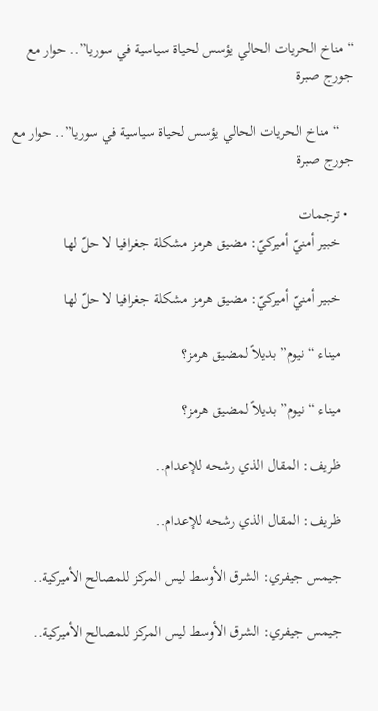“مناخ الحريات الحالي يؤسس لحياة سياسية في سوريا”.. حوار مع جورج صبرة

    “مناخ الحريات الحالي يؤسس لحياة سياسية في سوريا”.. حوار مع جورج صبرة

  • ترجمات
    خبير أمنيّ أميركيّ: مضيق هرمز مشكلة جغرافيا لا حلّ لها

    خبير أمنيّ أميركيّ: مضيق هرمز مشكلة جغرافيا لا حلّ لها

    ميناء “نيوم” بديلاً لمضيق هرمز؟

    ميناء “نيوم” بديلاً لمضيق هرمز؟

    ظريف: المقال الذي رشحه للإعدام..

    ظريف: المقال الذي رشحه للإعدام..

    جيمس جيفري: الشرق الأوسط ليس المركز للمصالح الأميركية..

    جيمس جيفري: الشرق الأوسط ليس المركز للمصالح الأميركية..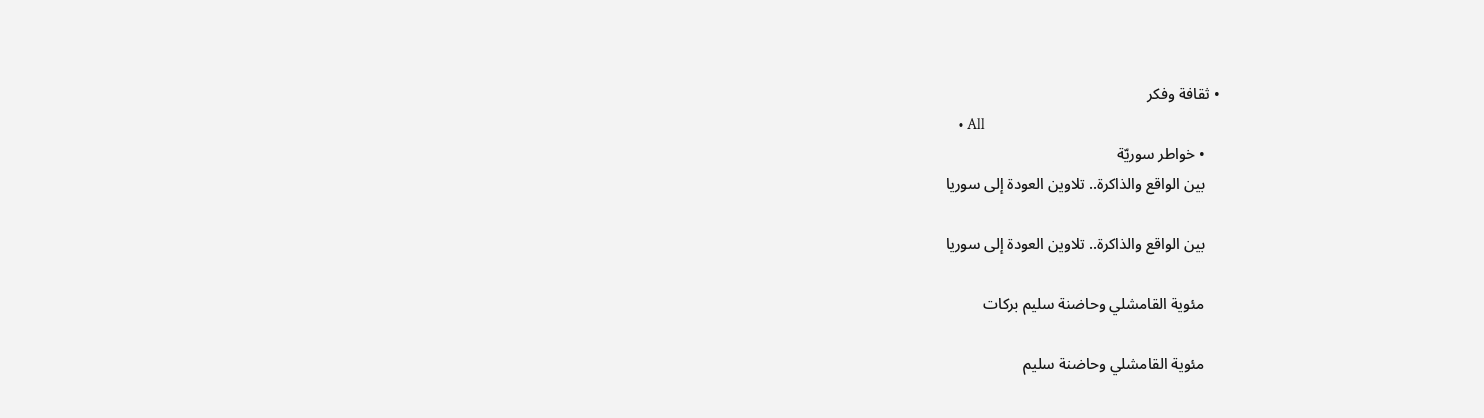• ثقافة وفكر
    • All
    • خواطر سوريّة
    بين الواقع والذاكرة.. تلاوين العودة إلى سوريا

    بين الواقع والذاكرة.. تلاوين العودة إلى سوريا

    مئوية القامشلي وحاضنة سليم بركات

    مئوية القامشلي وحاضنة سليم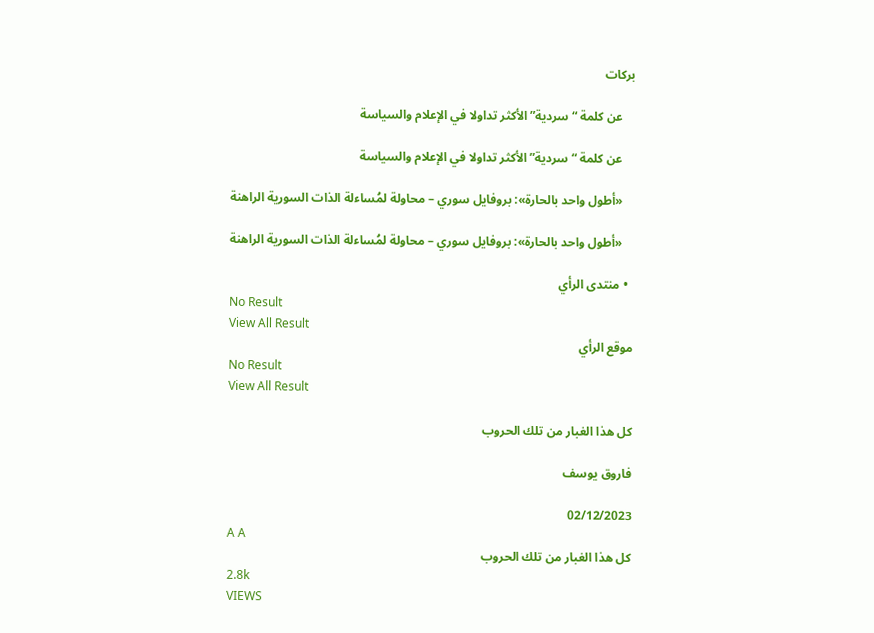بركات

    عن كلمة “سردية” الأكثر تداولا في الإعلام والسياسة

    عن كلمة “سردية” الأكثر تداولا في الإعلام والسياسة

    «أطول واحد بالحارة»: بروفايل سوري – محاولة لمُساءلة الذات السورية الراهنة

    «أطول واحد بالحارة»: بروفايل سوري – محاولة لمُساءلة الذات السورية الراهنة

  • منتدى الرأي
No Result
View All Result
موقع الرأي
No Result
View All Result

كل هذا الغبار من تلك الحروب

فاروق يوسف

02/12/2023
A A
كل هذا الغبار من تلك الحروب
2.8k
VIEWS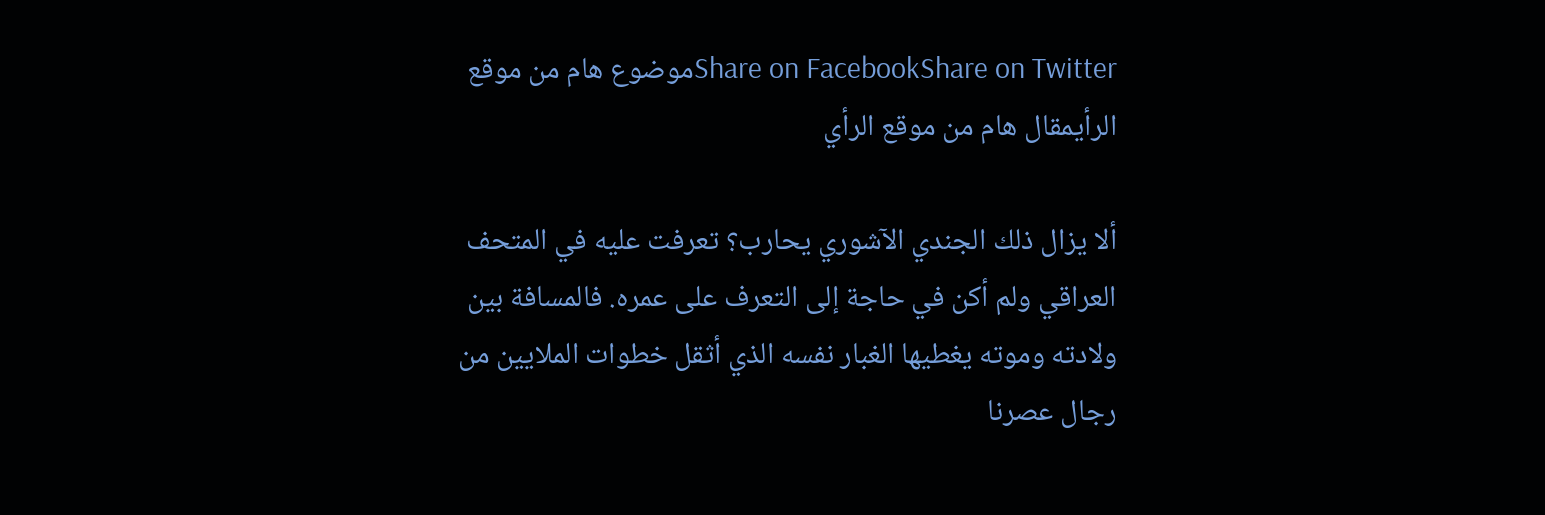Share on FacebookShare on Twitterموضوع هام من موقع الرأيمقال هام من موقع الرأي

ألا يزال ذلك الجندي الآشوري يحارب؟ تعرفت عليه في المتحف العراقي ولم أكن في حاجة إلى التعرف على عمره. فالمسافة بين ولادته وموته يغطيها الغبار نفسه الذي أثقل خطوات الملايين من رجال عصرنا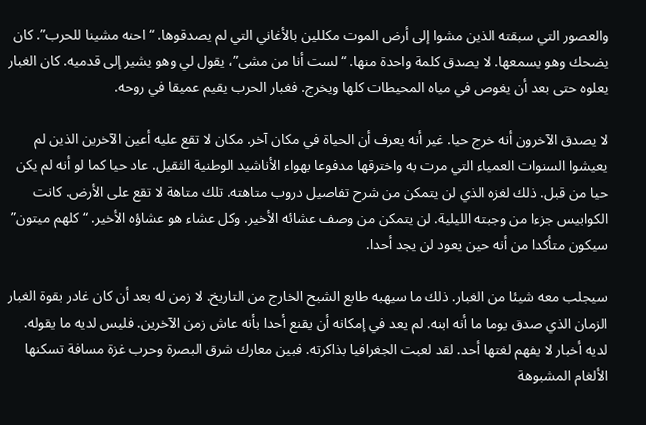والعصور التي سبقته الذين مشوا إلى أرض الموت مكللين بالأغاني التي لم يصدقوها. “احنه مشينا للحرب”. كان يضحك وهو يسمعها. لا يصدق كلمة واحدة منها. “لست أنا من مشى”، يقول لي وهو يشير إلى قدميه. كان الغبار يعلوه حتى بعد أن يغوص في مياه المحيطات كلها ويخرج. فغبار الحرب يقيم عميقا في روحه.

لا يصدق الآخرون أنه خرج حيا. غير أنه يعرف أن الحياة في مكان آخر. مكان لا تقع عليه أعين الآخرين الذين لم يعيشوا السنوات العمياء التي مرت به واخترقها مدفوعا بهواء الأناشيد الوطنية الثقيل. عاد حيا كما لو أنه لم يكن حيا من قبل. ذلك لغزه الذي لن يتمكن من شرح تفاصيل دروب متاهته. تلك متاهة لا تقع على الأرض. كانت الكوابيس جزءا من وجبته الليلية. لن يتمكن من وصف عشائه الأخير. وكل عشاء هو عشاؤه الأخير. “كلهم ميتون” سيكون متأكدا من أنه حين يعود لن يجد أحدا.

سيجلب معه شيئا من الغبار. ذلك ما سيهبه طابع الشبح الخارج من التاريخ. لا زمن له بعد أن كان غادر بقوة الغبار الزمان الذي صدق يوما ما أنه ابنه. لم يعد في إمكانه أن يقنع أحدا بأنه عاش زمن الآخرين. فليس لديه ما يقوله. لديه أخبار لا يفهم لغتها أحد. لقد لعبت الجغرافيا بذاكرته. فبين معارك شرق البصرة وحرب غزة مسافة تسكنها الألغام المشبوهة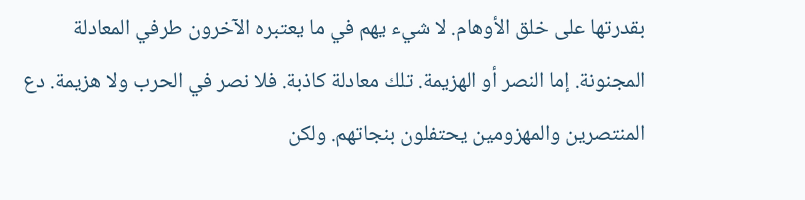بقدرتها على خلق الأوهام. لا شيء يهم في ما يعتبره الآخرون طرفي المعادلة المجنونة. إما النصر أو الهزيمة. تلك معادلة كاذبة. فلا نصر في الحرب ولا هزيمة. دع المنتصرين والمهزومين يحتفلون بنجاتهم. ولكن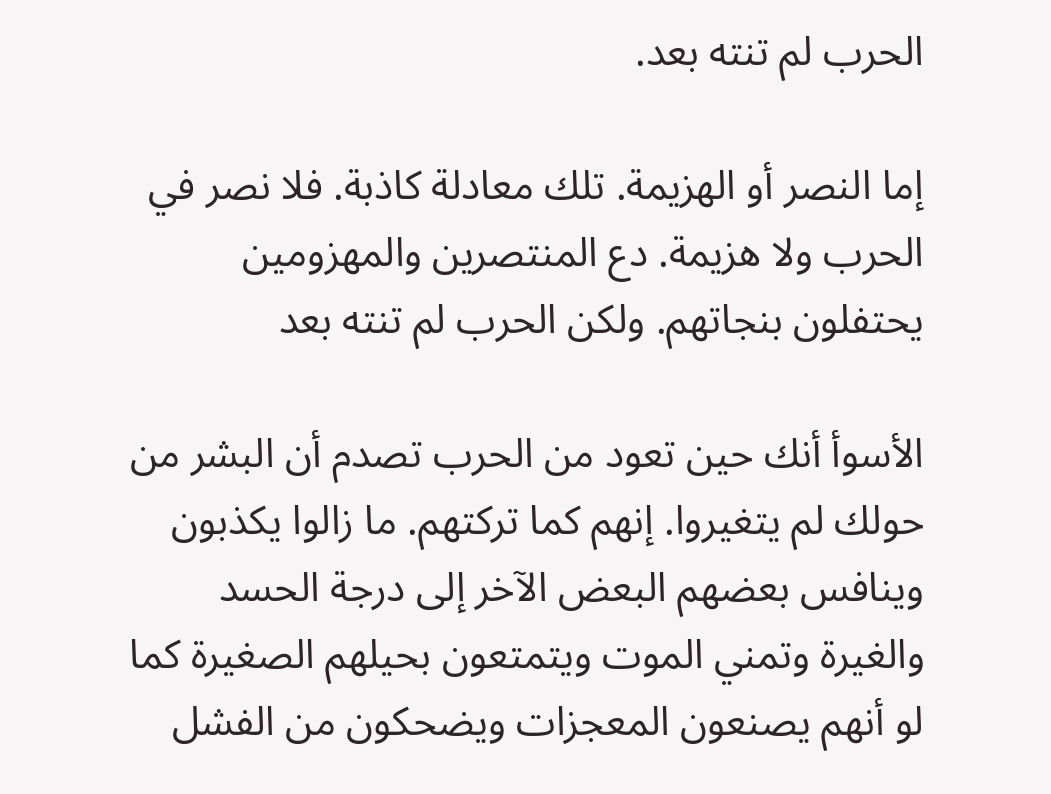الحرب لم تنته بعد.

إما النصر أو الهزيمة. تلك معادلة كاذبة. فلا نصر في الحرب ولا هزيمة. دع المنتصرين والمهزومين يحتفلون بنجاتهم. ولكن الحرب لم تنته بعد

الأسوأ أنك حين تعود من الحرب تصدم أن البشر من حولك لم يتغيروا. إنهم كما تركتهم. ما زالوا يكذبون وينافس بعضهم البعض الآخر إلى درجة الحسد والغيرة وتمني الموت ويتمتعون بحيلهم الصغيرة كما لو أنهم يصنعون المعجزات ويضحكون من الفشل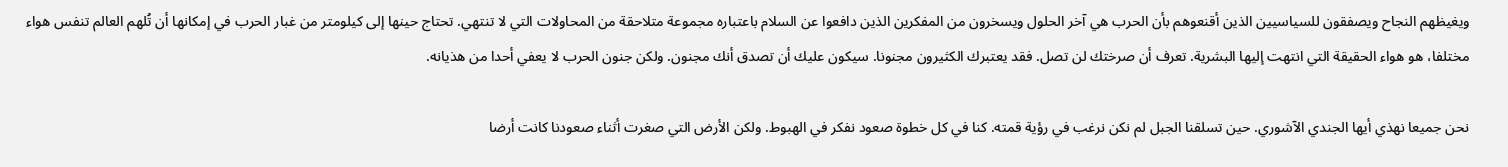ويغيظهم النجاح ويصفقون للسياسيين الذين أقنعوهم بأن الحرب هي آخر الحلول ويسخرون من المفكرين الذين دافعوا عن السلام باعتباره مجموعة متلاحقة من المحاولات التي لا تنتهي. تحتاج حينها إلى كيلومتر من غبار الحرب في إمكانها أن تُلهم العالم تنفس هواء مختلفا، هو هواء الحقيقة التي انتهت إليها البشرية. تعرف أن صرختك لن تصل. فقد يعتبرك الكثيرون مجنونا. سيكون عليك أن تصدق أنك مجنون. ولكن جنون الحرب لا يعفي أحدا من هذيانه.

نحن جميعا نهذي أيها الجندي الآشوري. حين تسلقنا الجبل لم نكن نرغب في رؤية قمته. كنا في كل خطوة صعود نفكر في الهبوط. ولكن الأرض التي صغرت أثناء صعودنا كانت أرضا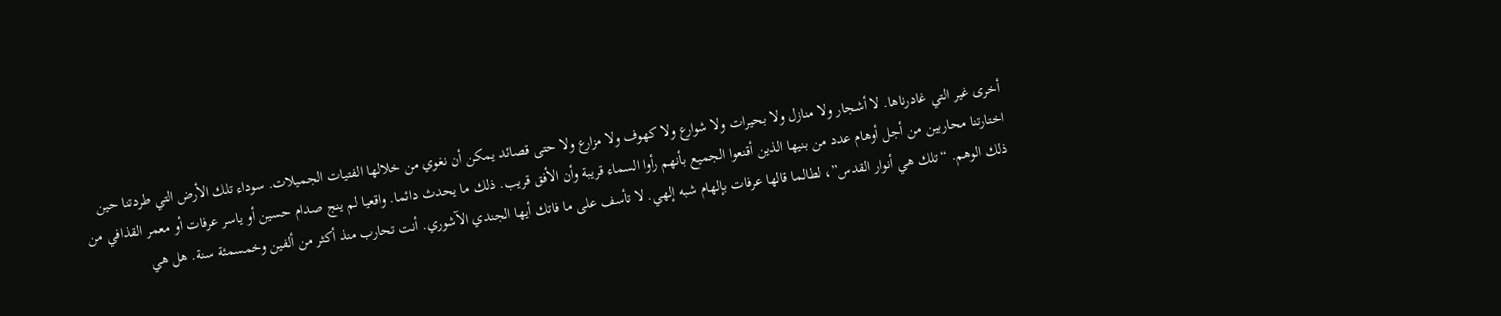أخرى غير التي غادرناها. لا أشجار ولا منازل ولا بحيرات ولا شوارع ولا كهوف ولا مزارع ولا حتى قصائد يمكن أن نغوي من خلالها الفتيات الجميلات. سوداء تلك الأرض التي طردتنا حين اختارتنا محاربين من أجل أوهام عدد من بنيها الذين أقنعوا الجميع بأنهم رأوا السماء قريبة وأن الأفق قريب. ذلك ما يحدث دائما. واقعيا لم ينج صدام حسين أو ياسر عرفات أو معمر القذافي من ذلك الوهم. “تلك هي أنوار القدس”، لطالما قالها عرفات بإلهام شبه إلهي. لا تأسف على ما فاتك أيها الجندي الآشوري. أنت تحارب منذ أكثر من ألفين وخمسمئة سنة. هل هي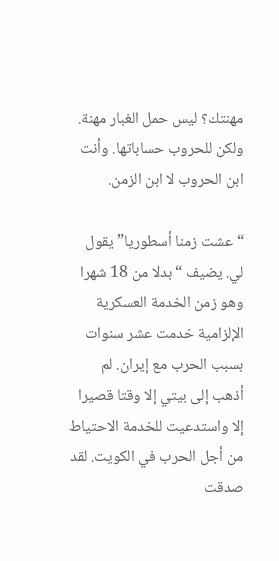مهنتك؟ ليس حمل الغبار مهنة. ولكن للحروب حساباتها. وأنت ابن الحروب لا ابن الزمن.

“عشت زمنا أسطوريا” يقول لي. يضيف “بدلا من 18 شهرا وهو زمن الخدمة العسكرية الإلزامية خدمت عشر سنوات بسبب الحرب مع إيران. لم أذهب إلى بيتي إلا وقتا قصيرا إلا واستدعيت للخدمة الاحتياط من أجل الحرب في الكويت. لقد صدقت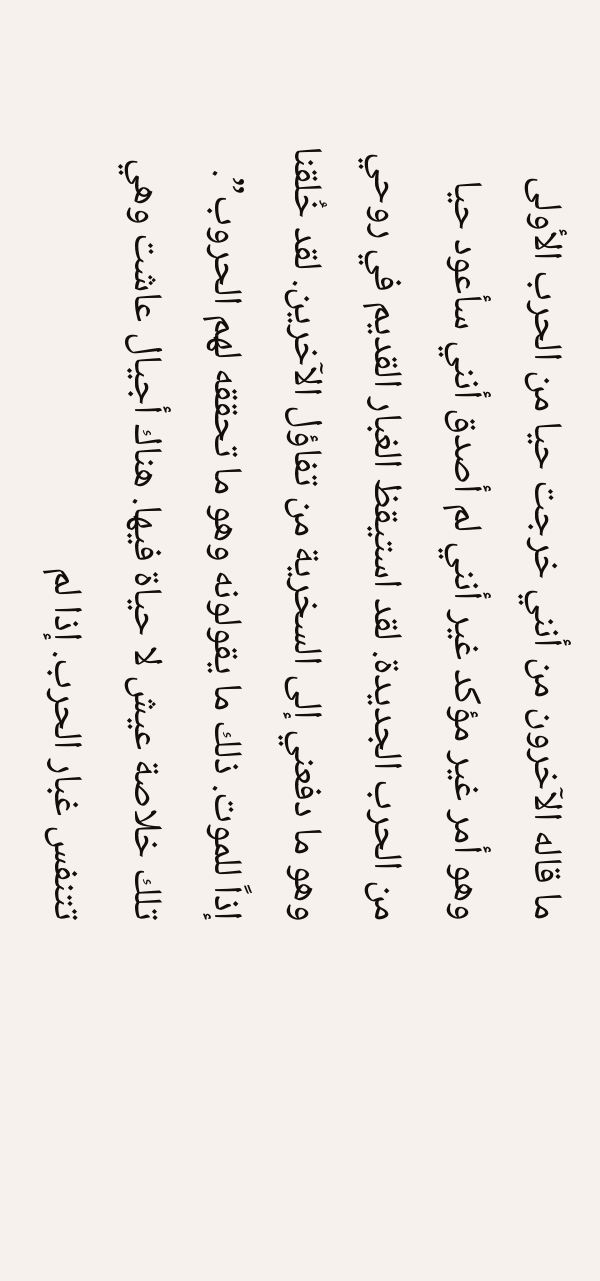ما قاله الآخرون من أنني خرجت حيا من الحرب الأولى وهو أمر غير مؤكد غير أنني لم أصدق أنني سأعود حيا من الحرب الجديدة. لقد استيقظ الغبار القديم في روحي وهو ما دفعني إلى السخرية من تفاؤل الآخرين. لقد خُلقنا إذاً للموت. ذلك ما يقولونه وهو ما تحققه لهم الحروب”. تلك خلاصة عيش لا حياة فيها. هناك أجيال عاشت وهي تتنفس غبار الحرب. إذا لم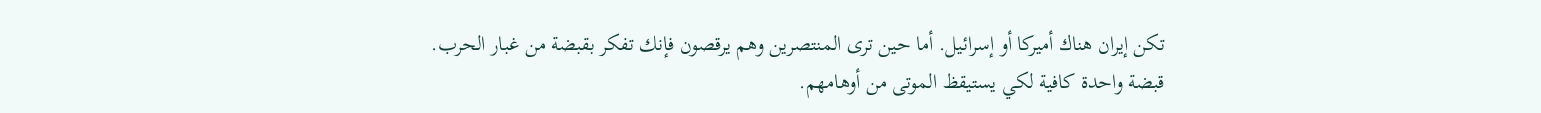تكن إيران هناك أميركا أو إسرائيل. أما حين ترى المنتصرين وهم يرقصون فإنك تفكر بقبضة من غبار الحرب. قبضة واحدة كافية لكي يستيقظ الموتى من أوهامهم.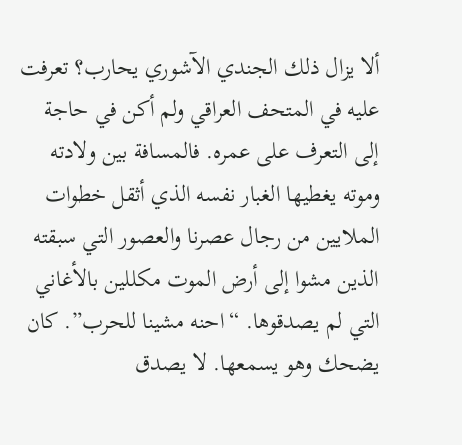ألا يزال ذلك الجندي الآشوري يحارب؟ تعرفت عليه في المتحف العراقي ولم أكن في حاجة إلى التعرف على عمره. فالمسافة بين ولادته وموته يغطيها الغبار نفسه الذي أثقل خطوات الملايين من رجال عصرنا والعصور التي سبقته الذين مشوا إلى أرض الموت مكللين بالأغاني التي لم يصدقوها. “احنه مشينا للحرب”. كان يضحك وهو يسمعها. لا يصدق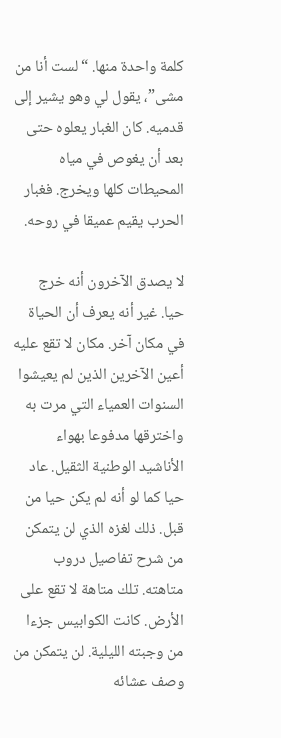كلمة واحدة منها. “لست أنا من مشى”، يقول لي وهو يشير إلى قدميه. كان الغبار يعلوه حتى بعد أن يغوص في مياه المحيطات كلها ويخرج. فغبار الحرب يقيم عميقا في روحه.

لا يصدق الآخرون أنه خرج حيا. غير أنه يعرف أن الحياة في مكان آخر. مكان لا تقع عليه أعين الآخرين الذين لم يعيشوا السنوات العمياء التي مرت به واخترقها مدفوعا بهواء الأناشيد الوطنية الثقيل. عاد حيا كما لو أنه لم يكن حيا من قبل. ذلك لغزه الذي لن يتمكن من شرح تفاصيل دروب متاهته. تلك متاهة لا تقع على الأرض. كانت الكوابيس جزءا من وجبته الليلية. لن يتمكن من وصف عشائه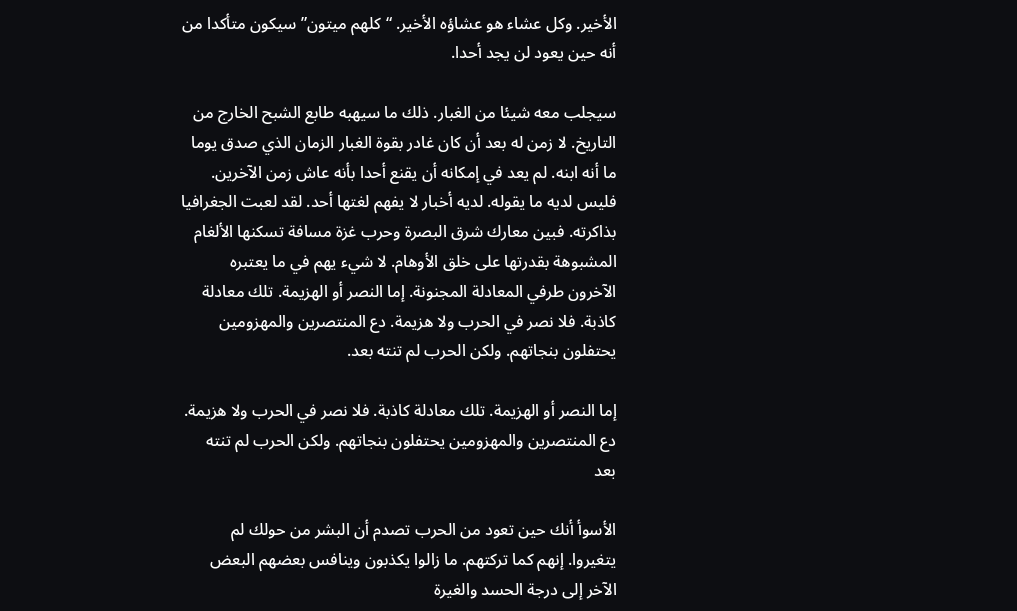الأخير. وكل عشاء هو عشاؤه الأخير. “كلهم ميتون” سيكون متأكدا من أنه حين يعود لن يجد أحدا.

سيجلب معه شيئا من الغبار. ذلك ما سيهبه طابع الشبح الخارج من التاريخ. لا زمن له بعد أن كان غادر بقوة الغبار الزمان الذي صدق يوما ما أنه ابنه. لم يعد في إمكانه أن يقنع أحدا بأنه عاش زمن الآخرين. فليس لديه ما يقوله. لديه أخبار لا يفهم لغتها أحد. لقد لعبت الجغرافيا بذاكرته. فبين معارك شرق البصرة وحرب غزة مسافة تسكنها الألغام المشبوهة بقدرتها على خلق الأوهام. لا شيء يهم في ما يعتبره الآخرون طرفي المعادلة المجنونة. إما النصر أو الهزيمة. تلك معادلة كاذبة. فلا نصر في الحرب ولا هزيمة. دع المنتصرين والمهزومين يحتفلون بنجاتهم. ولكن الحرب لم تنته بعد.

إما النصر أو الهزيمة. تلك معادلة كاذبة. فلا نصر في الحرب ولا هزيمة. دع المنتصرين والمهزومين يحتفلون بنجاتهم. ولكن الحرب لم تنته بعد

الأسوأ أنك حين تعود من الحرب تصدم أن البشر من حولك لم يتغيروا. إنهم كما تركتهم. ما زالوا يكذبون وينافس بعضهم البعض الآخر إلى درجة الحسد والغيرة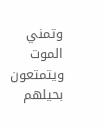وتمني الموت ويتمتعون بحيلهم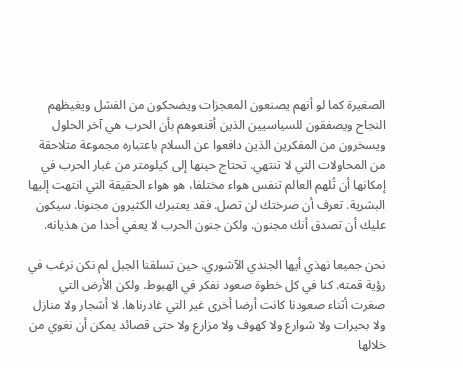الصغيرة كما لو أنهم يصنعون المعجزات ويضحكون من الفشل ويغيظهم النجاح ويصفقون للسياسيين الذين أقنعوهم بأن الحرب هي آخر الحلول ويسخرون من المفكرين الذين دافعوا عن السلام باعتباره مجموعة متلاحقة من المحاولات التي لا تنتهي. تحتاج حينها إلى كيلومتر من غبار الحرب في إمكانها أن تُلهم العالم تنفس هواء مختلفا، هو هواء الحقيقة التي انتهت إليها البشرية. تعرف أن صرختك لن تصل. فقد يعتبرك الكثيرون مجنونا. سيكون عليك أن تصدق أنك مجنون. ولكن جنون الحرب لا يعفي أحدا من هذيانه.

نحن جميعا نهذي أيها الجندي الآشوري. حين تسلقنا الجبل لم نكن نرغب في رؤية قمته. كنا في كل خطوة صعود نفكر في الهبوط. ولكن الأرض التي صغرت أثناء صعودنا كانت أرضا أخرى غير التي غادرناها. لا أشجار ولا منازل ولا بحيرات ولا شوارع ولا كهوف ولا مزارع ولا حتى قصائد يمكن أن نغوي من خلالها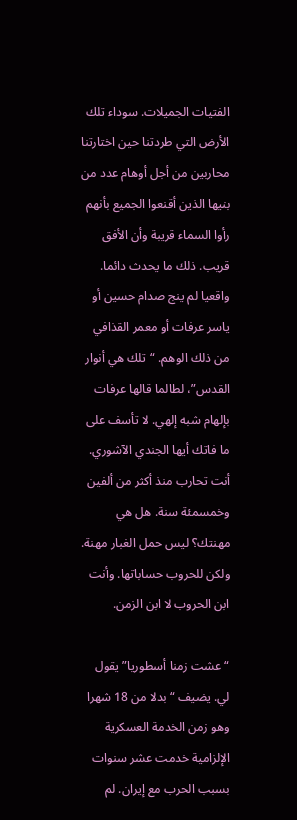الفتيات الجميلات. سوداء تلك الأرض التي طردتنا حين اختارتنا محاربين من أجل أوهام عدد من بنيها الذين أقنعوا الجميع بأنهم رأوا السماء قريبة وأن الأفق قريب. ذلك ما يحدث دائما. واقعيا لم ينج صدام حسين أو ياسر عرفات أو معمر القذافي من ذلك الوهم. “تلك هي أنوار القدس”، لطالما قالها عرفات بإلهام شبه إلهي. لا تأسف على ما فاتك أيها الجندي الآشوري. أنت تحارب منذ أكثر من ألفين وخمسمئة سنة. هل هي مهنتك؟ ليس حمل الغبار مهنة. ولكن للحروب حساباتها. وأنت ابن الحروب لا ابن الزمن.

“عشت زمنا أسطوريا” يقول لي. يضيف “بدلا من 18 شهرا وهو زمن الخدمة العسكرية الإلزامية خدمت عشر سنوات بسبب الحرب مع إيران. لم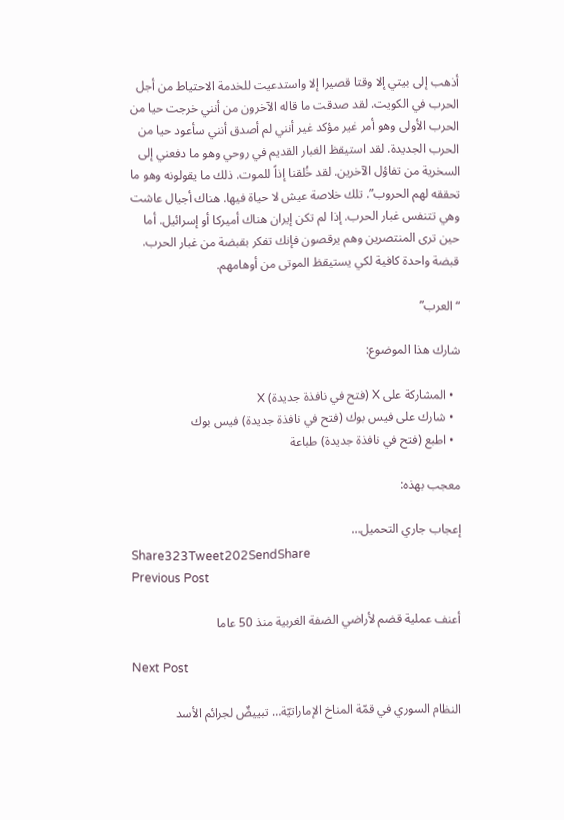أذهب إلى بيتي إلا وقتا قصيرا إلا واستدعيت للخدمة الاحتياط من أجل الحرب في الكويت. لقد صدقت ما قاله الآخرون من أنني خرجت حيا من الحرب الأولى وهو أمر غير مؤكد غير أنني لم أصدق أنني سأعود حيا من الحرب الجديدة. لقد استيقظ الغبار القديم في روحي وهو ما دفعني إلى السخرية من تفاؤل الآخرين. لقد خُلقنا إذاً للموت. ذلك ما يقولونه وهو ما تحققه لهم الحروب”. تلك خلاصة عيش لا حياة فيها. هناك أجيال عاشت وهي تتنفس غبار الحرب. إذا لم تكن إيران هناك أميركا أو إسرائيل. أما حين ترى المنتصرين وهم يرقصون فإنك تفكر بقبضة من غبار الحرب. قبضة واحدة كافية لكي يستيقظ الموتى من أوهامهم.

“العرب”

شارك هذا الموضوع:

  • المشاركة على X (فتح في نافذة جديدة) X
  • شارك على فيس بوك (فتح في نافذة جديدة) فيس بوك
  • اطبع (فتح في نافذة جديدة) طباعة

معجب بهذه:

إعجاب جاري التحميل…
Share323Tweet202SendShare
Previous Post

أعنف عملية قضم لأراضي الضفة الغربية منذ 50 عاما

Next Post

النظام السوري في قمّة المناخ الإماراتيّة… تبييضٌ لجرائم الأسد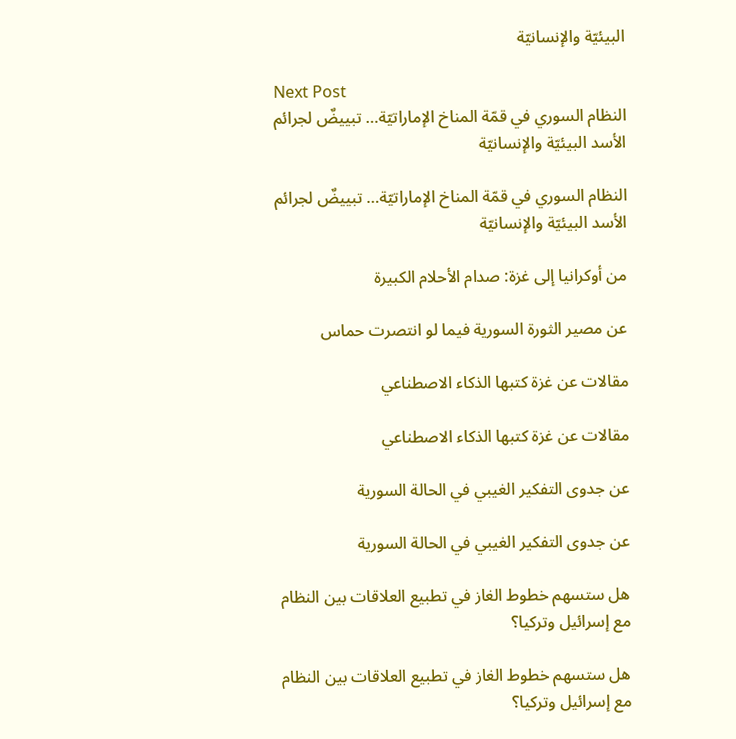البيئيّة والإنسانيّة

Next Post
النظام السوري في قمّة المناخ الإماراتيّة… تبييضٌ لجرائم الأسد البيئيّة والإنسانيّة

النظام السوري في قمّة المناخ الإماراتيّة… تبييضٌ لجرائم الأسد البيئيّة والإنسانيّة

من أوكرانيا إلى غزة: صدام الأحلام الكبيرة

عن مصير الثورة السورية فيما لو انتصرت حماس

مقالات عن غزة كتبها الذكاء الاصطناعي

مقالات عن غزة كتبها الذكاء الاصطناعي

عن جدوى التفكير الغيبي في الحالة السورية

عن جدوى التفكير الغيبي في الحالة السورية

هل ستسهم خطوط الغاز في تطبيع العلاقات بين النظام مع إسرائيل وتركيا؟

هل ستسهم خطوط الغاز في تطبيع العلاقات بين النظام مع إسرائيل وتركيا؟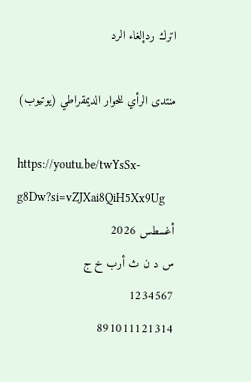اترك ردإلغاء الرد

منتدى الرأي للحوار الديمقراطي (يوتيوب)

https://youtu.be/twYsSx-g8Dw?si=vZJXai8QiH5Xx9Ug
أغسطس 2026
س د ن ث أرب خ ج
1234567
891011121314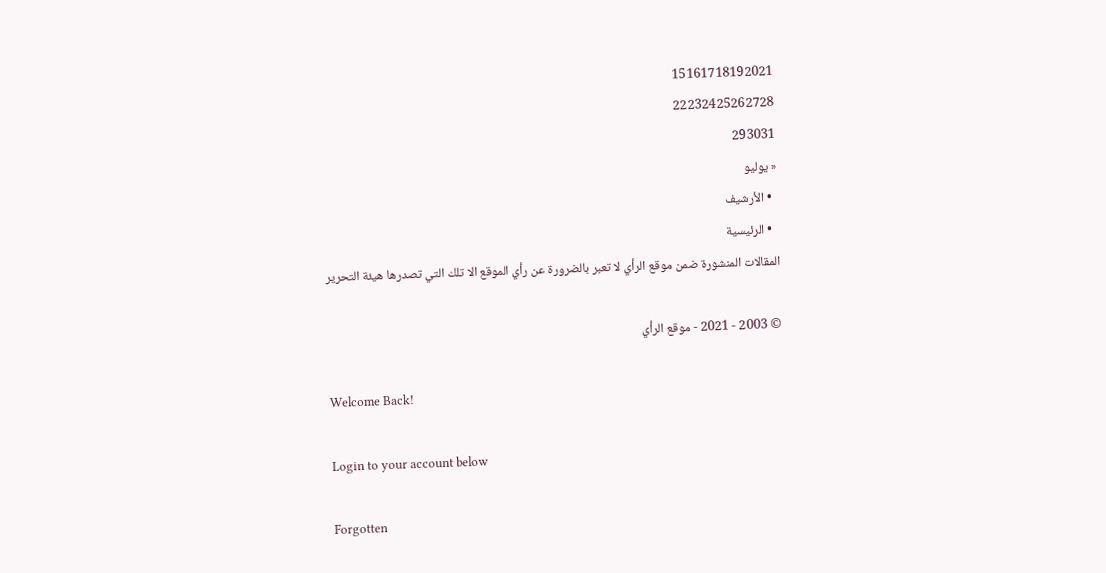15161718192021
22232425262728
293031
« يوليو
  • الأرشيف
  • الرئيسية
المقالات المنشورة ضمن موقع الرأي لا تعبر بالضرورة عن رأي الموقع الا تلك التي تصدرها هيئة التحرير

© 2003 - 2021 - موقع الرأي

Welcome Back!

Login to your account below

Forgotten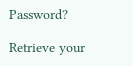Password?

Retrieve your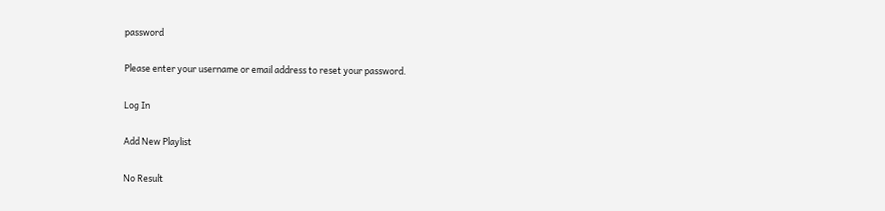password

Please enter your username or email address to reset your password.

Log In

Add New Playlist

No Result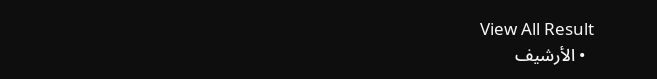View All Result
  • الأرشيف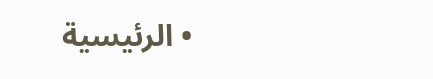• الرئيسية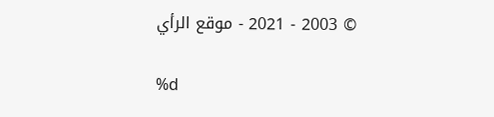© 2003 - 2021 - موقع الرأي

%d